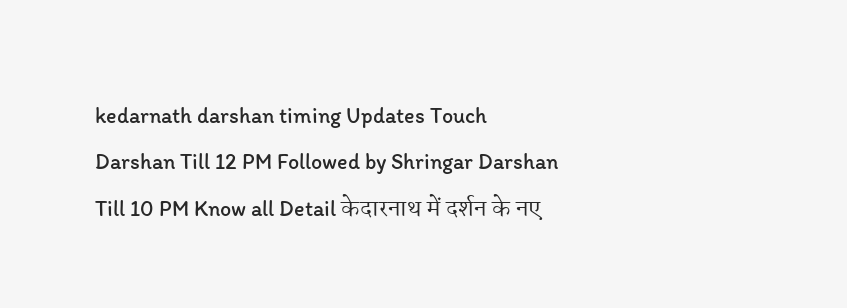kedarnath darshan timing Updates Touch Darshan Till 12 PM Followed by Shringar Darshan Till 10 PM Know all Detail केदारनाथ में दर्शन के नए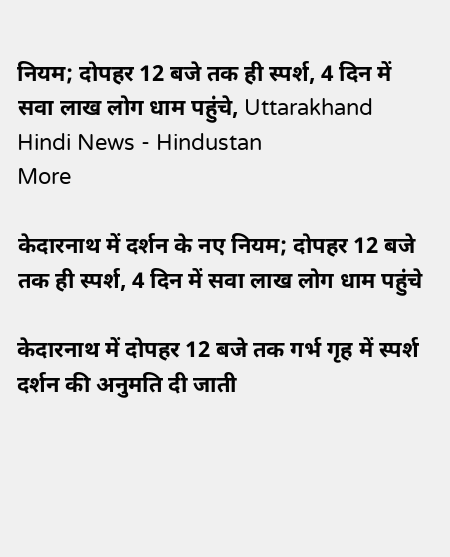नियम; दोपहर 12 बजे तक ही स्पर्श, 4 दिन में सवा लाख लोग धाम पहुंचे, Uttarakhand Hindi News - Hindustan
More

केदारनाथ में दर्शन के नए नियम; दोपहर 12 बजे तक ही स्पर्श, 4 दिन में सवा लाख लोग धाम पहुंचे

केदारनाथ में दोपहर 12 बजे तक गर्भ गृह में स्पर्श दर्शन की अनुमति दी जाती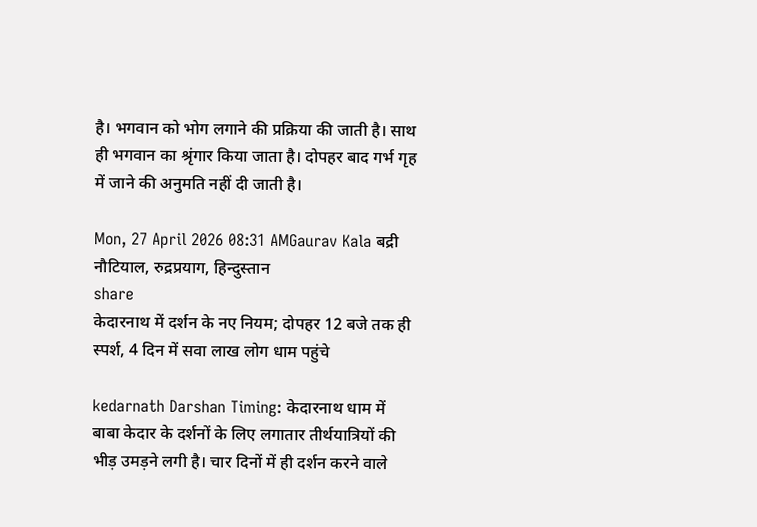है। भगवान को भोग लगाने की प्रक्रिया की जाती है। साथ ही भगवान का श्रृंगार किया जाता है। दोपहर बाद गर्भ गृह में जाने की अनुमति नहीं दी जाती है।

Mon, 27 April 2026 08:31 AMGaurav Kala बद्री नौटियाल, रुद्रप्रयाग, हिन्दुस्तान
share
केदारनाथ में दर्शन के नए नियम; दोपहर 12 बजे तक ही स्पर्श, 4 दिन में सवा लाख लोग धाम पहुंचे

kedarnath Darshan Timing: केदारनाथ धाम में बाबा केदार के दर्शनों के लिए लगातार तीर्थयात्रियों की भीड़ उमड़ने लगी है। चार दिनों में ही दर्शन करने वाले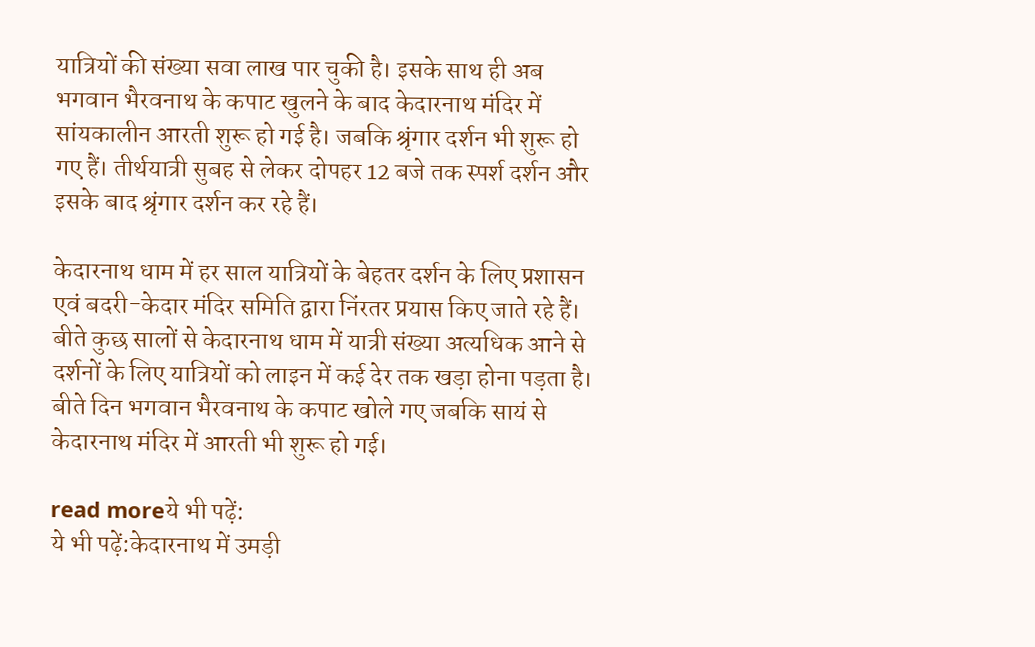यात्रियों की संख्या सवा लाख पार चुकी है। इसके साथ ही अब भगवान भैरवनाथ के कपाट खुलने के बाद केदारनाथ मंदिर में सांयकालीन आरती शुरू हो गई है। जबकि श्रृंगार दर्शन भी शुरू हो गए हैं। तीर्थयात्री सुबह से लेकर दोपहर 12 बजे तक स्पर्श दर्शन और इसके बाद श्रृंगार दर्शन कर रहे हैं।

केदारनाथ धाम में हर साल यात्रियों के बेहतर दर्शन के लिए प्रशासन एवं बदरी-केदार मंदिर समिति द्वारा निंरतर प्रयास किए जाते रहे हैं। बीते कुछ सालों से केदारनाथ धाम में यात्री संख्या अत्यधिक आने से दर्शनों के लिए यात्रियों को लाइन में कई देर तक खड़ा होना पड़ता है। बीते दिन भगवान भैरवनाथ के कपाट खोले गए जबकि सायं से केदारनाथ मंदिर में आरती भी शुरू हो गई।

read moreये भी पढ़ें:
ये भी पढ़ें:केदारनाथ में उमड़ी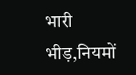भारी भीड़,नियमों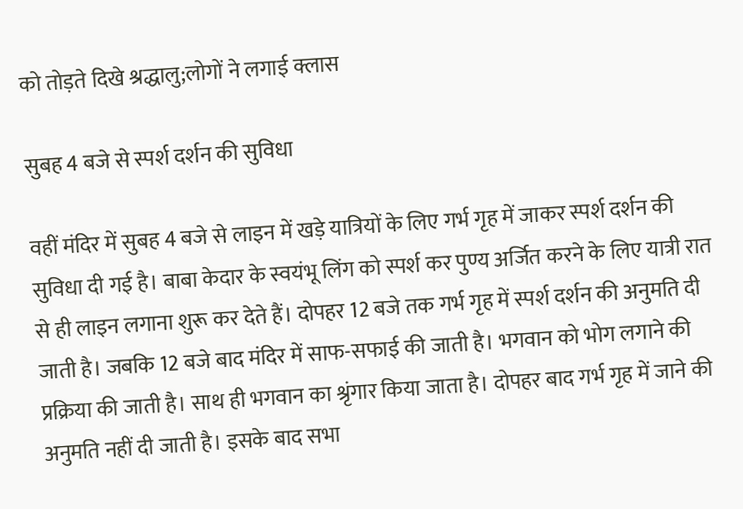को तोड़ते दिखे श्रद्धालु;लोगों ने लगाई क्लास

सुबह 4 बजे से स्पर्श दर्शन की सुविधा

वहीं मंदिर में सुबह 4 बजे से लाइन में खड़े यात्रियों के लिए गर्भ गृह में जाकर स्पर्श दर्शन की सुविधा दी गई है। बाबा केदार के स्वयंभू लिंग को स्पर्श कर पुण्य अर्जित करने के लिए यात्री रात से ही लाइन लगाना शुरू कर देते हैं। दोपहर 12 बजे तक गर्भ गृह में स्पर्श दर्शन की अनुमति दी जाती है। जबकि 12 बजे बाद मंदिर में साफ-सफाई की जाती है। भगवान को भोग लगाने की प्रक्रिया की जाती है। साथ ही भगवान का श्रृंगार किया जाता है। दोपहर बाद गर्भ गृह में जाने की अनुमति नहीं दी जाती है। इसके बाद सभा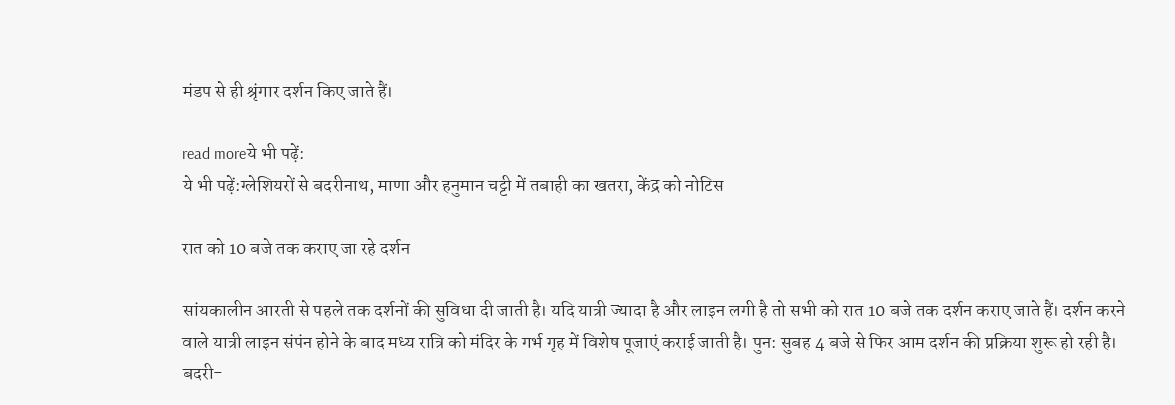मंडप से ही श्रृंगार दर्शन किए जाते हैं।

read moreये भी पढ़ें:
ये भी पढ़ें:ग्लेशियरों से बदरीनाथ, माणा और हनुमान चट्टी में तबाही का खतरा, केंद्र को नोटिस

रात को 10 बजे तक कराए जा रहे दर्शन

सांयकालीन आरती से पहले तक दर्शनों की सुविधा दी जाती है। यदि यात्री ज्यादा है और लाइन लगी है तो सभी को रात 10 बजे तक दर्शन कराए जाते हैं। दर्शन करने वाले यात्री लाइन संपंन होने के बाद मध्य रात्रि को मंदिर के गर्भ गृह में विशेष पूजाएं कराई जाती है। पुन: सुबह 4 बजे से फिर आम दर्शन की प्रक्रिया शुरू हो रही है। बदरी-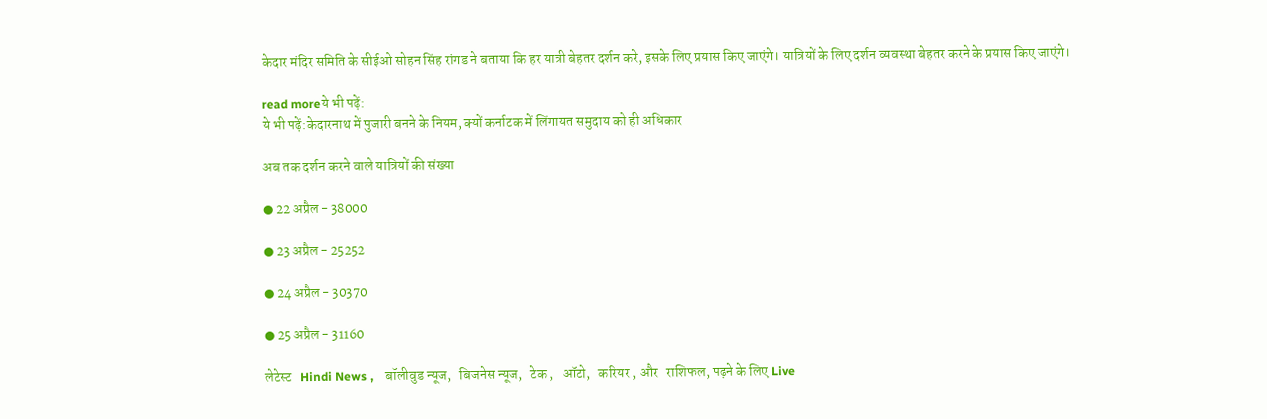केदार मंदिर समिति के सीईओ सोहन सिंह रांगड ने बताया कि हर यात्री बेहतर दर्शन करे, इसके लिए प्रयास किए जाएंगे। यात्रियों के लिए दर्शन व्यवस्था बेहतर करने के प्रयास किए जाएंगे।

read moreये भी पढ़ें:
ये भी पढ़ें:केदारनाथ में पुजारी बनने के नियम, क्यों कर्नाटक में लिंगायत समुदाय को ही अधिकार

अब तक दर्शन करने वाले यात्रियों की संख्या

● 22 अप्रैल - 38000

● 23 अप्रैल - 25252

● 24 अप्रैल - 30370

● 25 अप्रैल - 31160

लेटेस्ट   Hindi News ,    बॉलीवुड न्यूज,   बिजनेस न्यूज,   टेक ,   ऑटो,   करियर , और   राशिफल, पढ़ने के लिए Live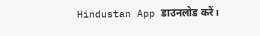Hindustan App डाउनलोड करें।